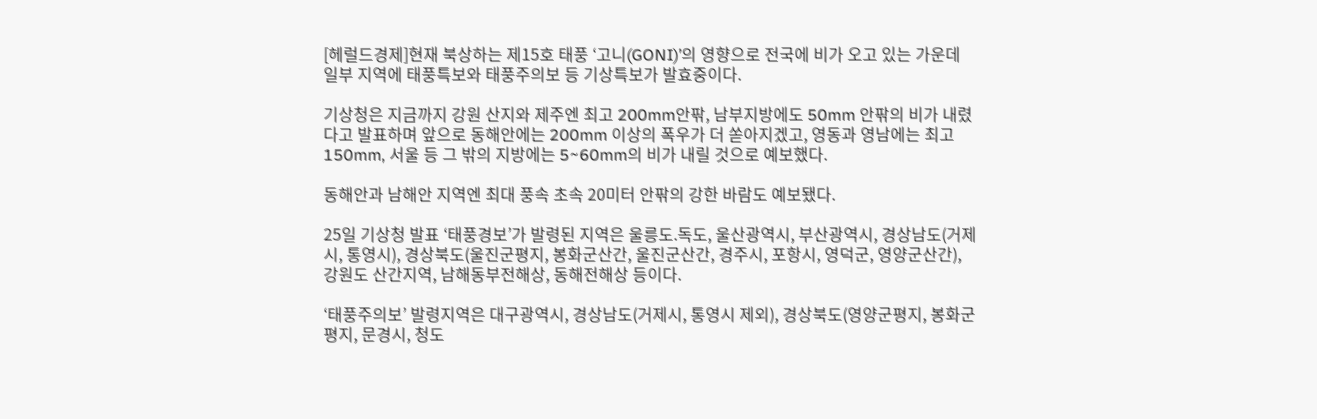[헤럴드경제]현재 북상하는 제15호 태풍 ‘고니(GONI)’의 영향으로 전국에 비가 오고 있는 가운데 일부 지역에 태풍특보와 태풍주의보 등 기상특보가 발효중이다.

기상청은 지금까지 강원 산지와 제주엔 최고 200mm안팎, 남부지방에도 50mm 안팎의 비가 내렸다고 발표하며 앞으로 동해안에는 200mm 이상의 폭우가 더 쏟아지겠고, 영동과 영남에는 최고 150mm, 서울 등 그 밖의 지방에는 5~60mm의 비가 내릴 것으로 예보했다.

동해안과 남해안 지역엔 최대 풍속 초속 20미터 안팎의 강한 바람도 예보됐다.

25일 기상청 발표 ‘태풍경보’가 발령된 지역은 울릉도.독도, 울산광역시, 부산광역시, 경상남도(거제시, 통영시), 경상북도(울진군평지, 봉화군산간, 울진군산간, 경주시, 포항시, 영덕군, 영양군산간), 강원도 산간지역, 남해동부전해상, 동해전해상 등이다.

‘태풍주의보’ 발령지역은 대구광역시, 경상남도(거제시, 통영시 제외), 경상북도(영양군평지, 봉화군평지, 문경시, 청도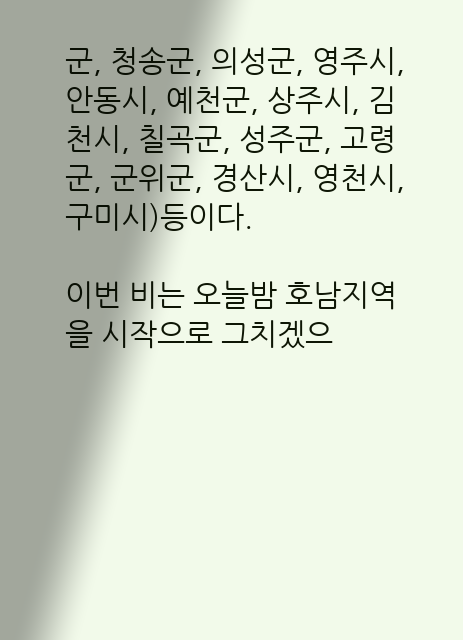군, 청송군, 의성군, 영주시, 안동시, 예천군, 상주시, 김천시, 칠곡군, 성주군, 고령군, 군위군, 경산시, 영천시, 구미시)등이다.

이번 비는 오늘밤 호남지역을 시작으로 그치겠으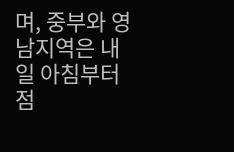며, 중부와 영남지역은 내일 아침부터 점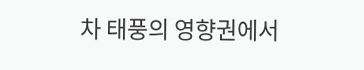차 태풍의 영향권에서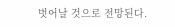벗어날 것으로 전망된다.